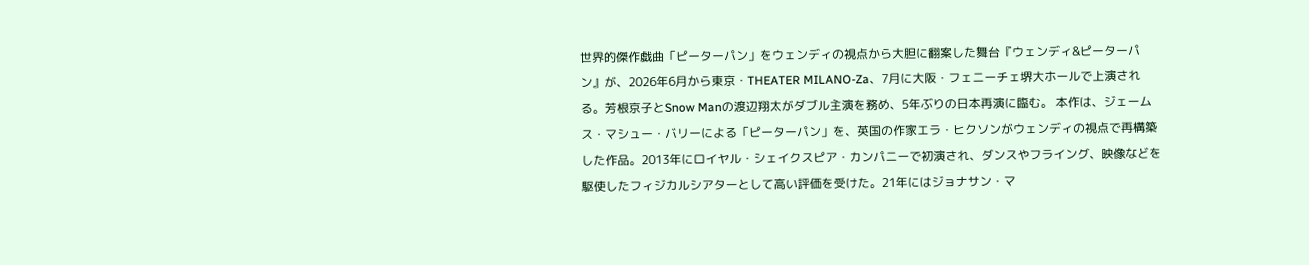世界的傑作戯曲「ピーターパン」をウェンディの視点から大胆に翻案した舞台『ウェンディ&ピーターパン』が、2026年6月から東京・THEATER MILANO-Za、7月に大阪・フェニーチェ堺大ホールで上演される。芳根京子とSnow Manの渡辺翔太がダブル主演を務め、5年ぶりの日本再演に臨む。 本作は、ジェームス・マシュー・バリーによる「ピーターパン」を、英国の作家エラ・ヒクソンがウェンディの視点で再構築した作品。2013年にロイヤル・シェイクスピア・カンパニーで初演され、ダンスやフライング、映像などを駆使したフィジカルシアターとして高い評価を受けた。21年にはジョナサン・マ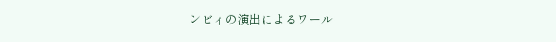ンビィの演出によるワール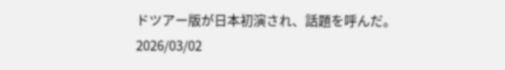ドツアー版が日本初演され、話題を呼んだ。
2026/03/02